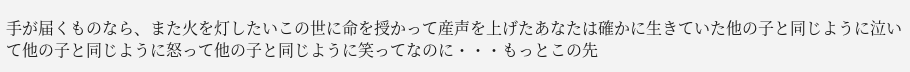手が届くものなら、また火を灯したいこの世に命を授かって産声を上げたあなたは確かに生きていた他の子と同じように泣いて他の子と同じように怒って他の子と同じように笑ってなのに・・・もっとこの先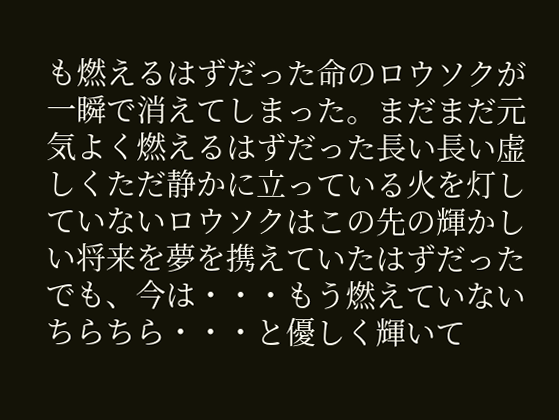も燃えるはずだった命のロウソクが一瞬で消えてしまった。まだまだ元気よく燃えるはずだった長い長い虚しくただ静かに立っている火を灯していないロウソクはこの先の輝かしい将来を夢を携えていたはずだったでも、今は・・・もう燃えていないちらちら・・・と優しく輝いて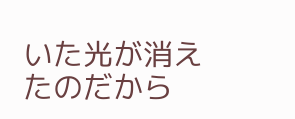いた光が消えたのだから